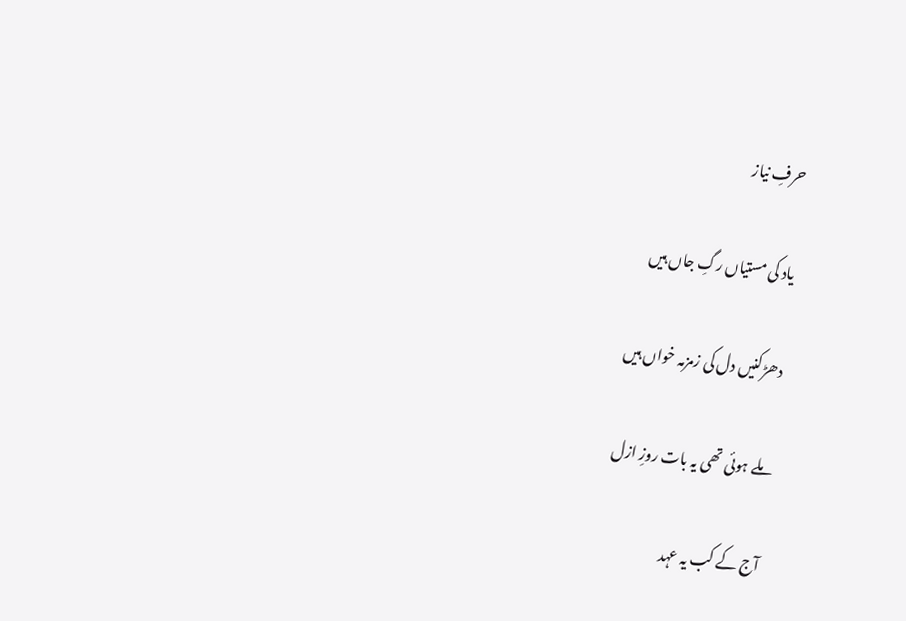حرفِ نیاز

یاد کی مستیاں رگِ جاں ہیں

دھڑکنیں دل کی زمزمہ خواں ہیں

ملے ہوئی تھی یہ بات روزِ ازل

آج کے کب یہ عہد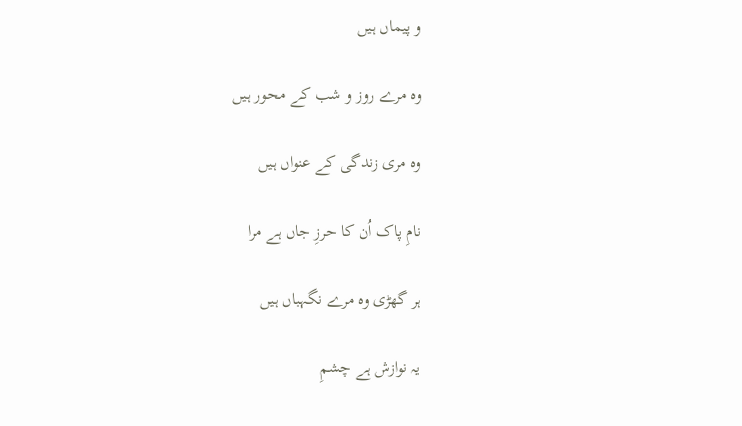و پیماں ہیں

وہ مرے روز و شب کے محور ہیں

وہ مری زندگی کے عنواں ہیں

نامِ پاک اُن کا حرزِ جاں ہے مرا

ہر گھڑی وہ مرے نگہباں ہیں

یہ نوازش ہے چشمِ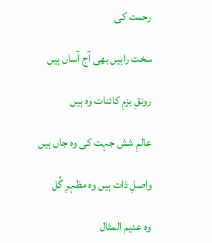رحمت کی

سخت راہیں بھی آج آساں ہیں

رونقِ بزمِ کائنات وہ ہیں

عالمِ شش جہت کی وہ جاں ہیں

واصلِ ذات ہیں وہ مظہرِ گُل

وہ عدیم المثال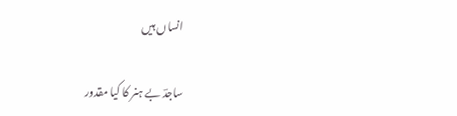انساں ہیں

ساجدؔ بے ہنر کا کیا مقدور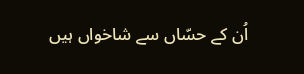اُن کے حسّاں سے شاخواں ہیں